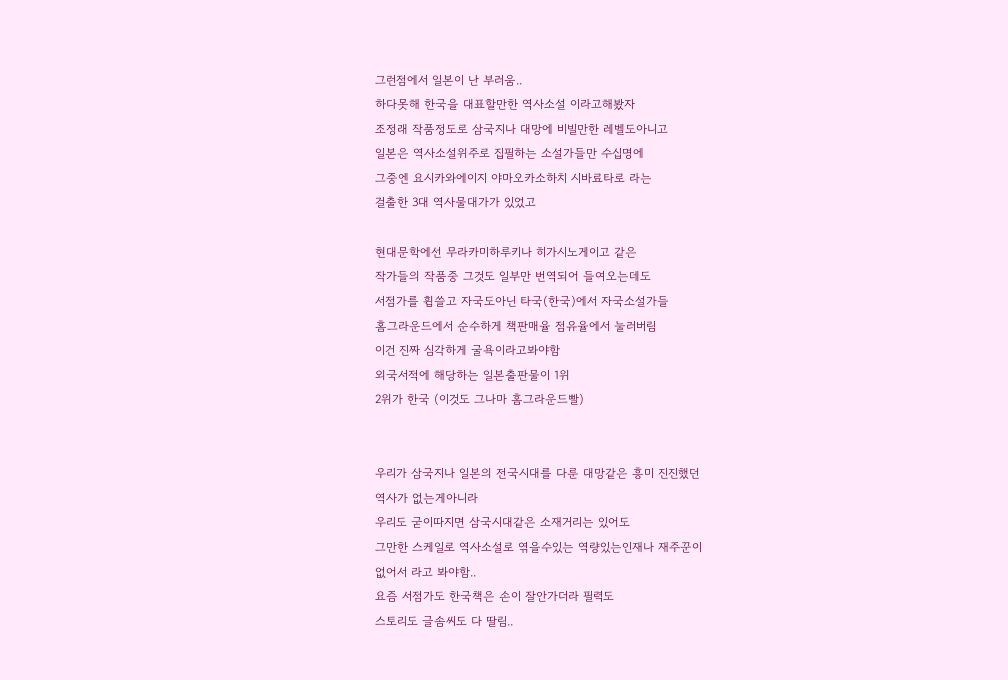그런점에서 일본이 난 부러움..
하다못해 한국을 대표할만한 역사소설 이라고해봤자
조정래 작품정도로 삼국지나 대망에 비빌만한 레벨도아니고
일본은 역사소설위주로 집필하는 소설가들만 수십명에
그중엔 요시카와에이지 야마오카소하치 시바료타로 라는
걸출한 3대 역사물대가가 있었고

현대문학에선 무라카미하루키나 히가시노게이고 같은
작가들의 작품중 그것도 일부만 번역되어 들여오는데도
서점가를 휩쓸고 자국도아닌 타국(한국)에서 자국소설가들
홈그라운드에서 순수하게 책판매율 점유율에서 눌러버림
이건 진짜 심각하게 굴욕이라고봐야함
외국서적에 해당하는 일본출판물이 1위
2위가 한국 (이것도 그나마 홈그라운드빨)


우리가 삼국지나 일본의 전국시대를 다룬 대망같은 흥미 진진했던
역사가 없는게아니라
우리도 굳이따지면 삼국시대같은 소재거리는 있어도
그만한 스케일로 역사소설로 엮을수있는 역량있는인재나 재주꾼이
없어서 라고 봐야함..
요즘 서점가도 한국책은 손이 잘안가더라 필력도
스토리도 글솜씨도 다 딸림..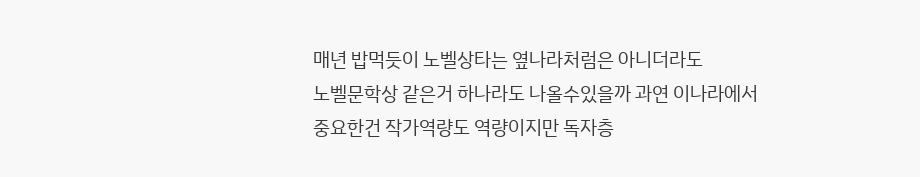매년 밥먹듯이 노벨상타는 옆나라처럼은 아니더라도
노벨문학상 같은거 하나라도 나올수있을까 과연 이나라에서
중요한건 작가역량도 역량이지만 독자층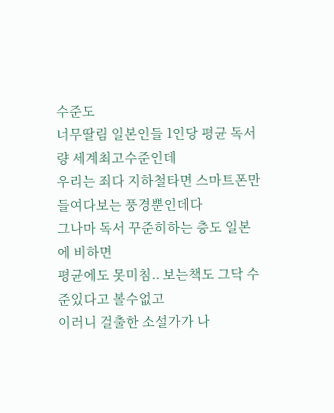수준도
너무딸림 일본인들 1인당 평균 독서량 세계최고수준인데
우리는 죄다 지하철타면 스마트폰만 들여다보는 풍경뿐인데다
그나마 독서 꾸준히하는 층도 일본에 비하면
평균에도 못미침.. 보는책도 그닥 수준있다고 볼수없고
이러니 걸출한 소설가가 나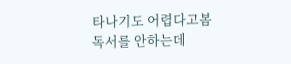타나기도 어렵다고봄
독서를 안하는데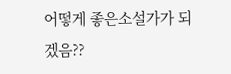어떻게 좋은소설가가 되겠음??